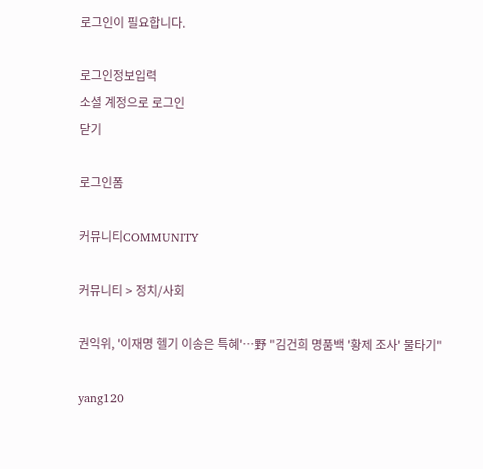로그인이 필요합니다.

로그인정보입력
소셜 계정으로 로그인
닫기

로그인폼

커뮤니티COMMUNITY

커뮤니티 > 정치/사회

권익위, '이재명 헬기 이송은 특혜'…野 "김건희 명품백 '황제 조사' 물타기"

yang120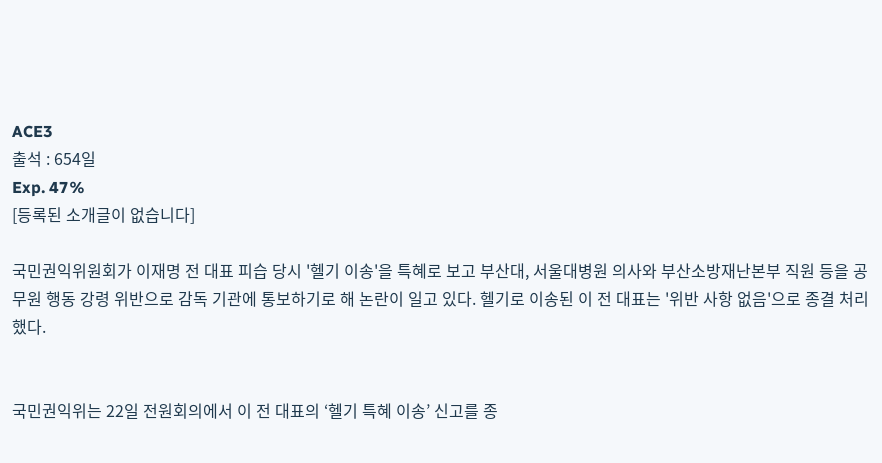ACE3
출석 : 654일
Exp. 47%
[등록된 소개글이 없습니다]

국민권익위원회가 이재명 전 대표 피습 당시 '헬기 이송'을 특혜로 보고 부산대, 서울대병원 의사와 부산소방재난본부 직원 등을 공무원 행동 강령 위반으로 감독 기관에 통보하기로 해 논란이 일고 있다. 헬기로 이송된 이 전 대표는 '위반 사항 없음'으로 종결 처리했다.


국민권익위는 22일 전원회의에서 이 전 대표의 ‘헬기 특혜 이송’ 신고를 종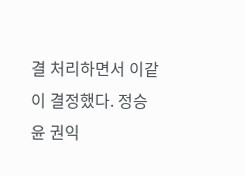결 처리하면서 이같이 결정했다. 정승윤 권익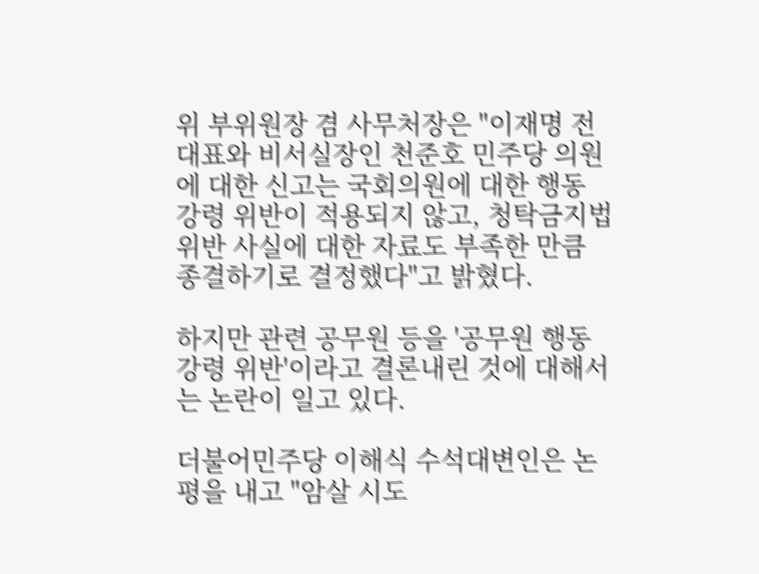위 부위원장 겸 사무처장은 "이재명 전 대표와 비서실장인 천준호 민주당 의원에 대한 신고는 국회의원에 대한 행동 강령 위반이 적용되지 않고, 청탁금지법 위반 사실에 대한 자료도 부족한 만큼 종결하기로 결정했다"고 밝혔다.

하지만 관련 공무원 등을 '공무원 행동 강령 위반'이라고 결론내린 것에 대해서는 논란이 일고 있다.

더불어민주당 이해식 수석대변인은 논평을 내고 "암살 시도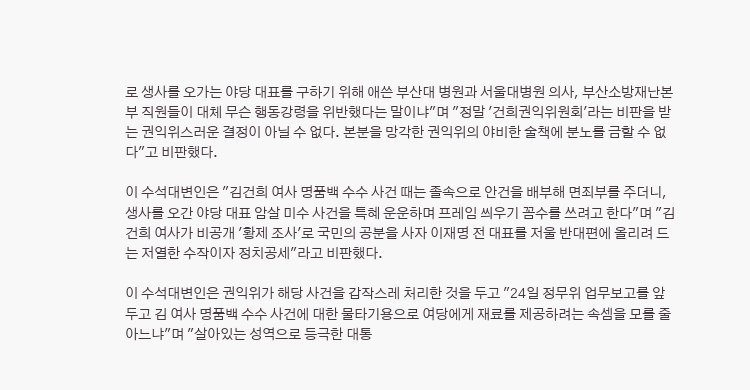로 생사를 오가는 야당 대표를 구하기 위해 애쓴 부산대 병원과 서울대병원 의사, 부산소방재난본부 직원들이 대체 무슨 행동강령을 위반했다는 말이냐"며 "정말 '건희권익위원회'라는 비판을 받는 권익위스러운 결정이 아닐 수 없다. 본분을 망각한 권익위의 야비한 술책에 분노를 금할 수 없다"고 비판했다.

이 수석대변인은 "김건희 여사 명품백 수수 사건 때는 졸속으로 안건을 배부해 면죄부를 주더니, 생사를 오간 야당 대표 암살 미수 사건을 특혜 운운하며 프레임 씌우기 꼼수를 쓰려고 한다"며 "김건희 여사가 비공개 '황제 조사'로 국민의 공분을 사자 이재명 전 대표를 저울 반대편에 올리려 드는 저열한 수작이자 정치공세"라고 비판했다.

이 수석대변인은 권익위가 해당 사건을 갑작스레 처리한 것을 두고 "24일 정무위 업무보고를 앞두고 김 여사 명품백 수수 사건에 대한 물타기용으로 여당에게 재료를 제공하려는 속셈을 모를 줄 아느냐"며 "살아있는 성역으로 등극한 대통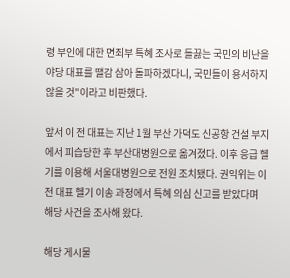령 부인에 대한 면죄부 특혜 조사로 들끓는 국민의 비난을 야당 대표를 땔감 삼아 돌파하겠다니, 국민들이 용서하지 않을 것"이라고 비판했다.

앞서 이 전 대표는 지난 1월 부산 가덕도 신공항 건설 부지에서 피습당한 후 부산대병원으로 옮겨졌다. 이후 응급 헬기를 이용해 서울대병원으로 전원 조치됐다. 권익위는 이 전 대표 헬기 이송 과정에서 특혜 의심 신고를 받았다며 해당 사건을 조사해 왔다.

해당 게시물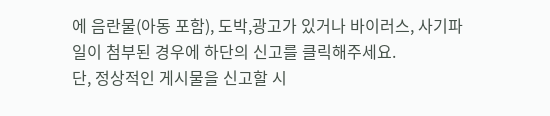에 음란물(아동 포함), 도박,광고가 있거나 바이러스, 사기파일이 첨부된 경우에 하단의 신고를 클릭해주세요.
단, 정상적인 게시물을 신고할 시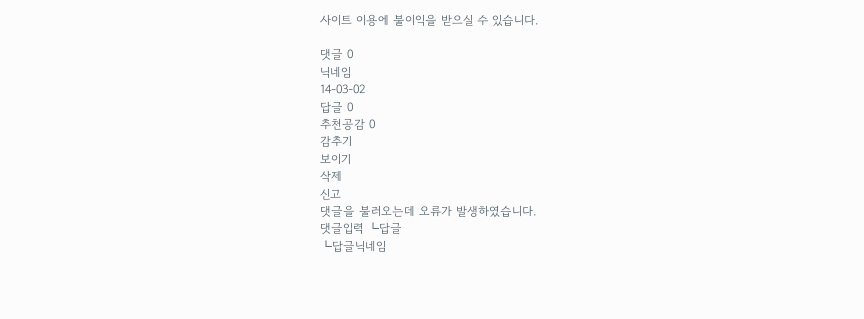사이트 이용에 불이익을 받으실 수 있습니다.

댓글 0
닉네임
14-03-02
답글 0
추천공감 0
감추기
보이기
삭제
신고
댓글을 불러오는데 오류가 발생하였습니다.
댓글입력 ┗답글
┗답글닉네임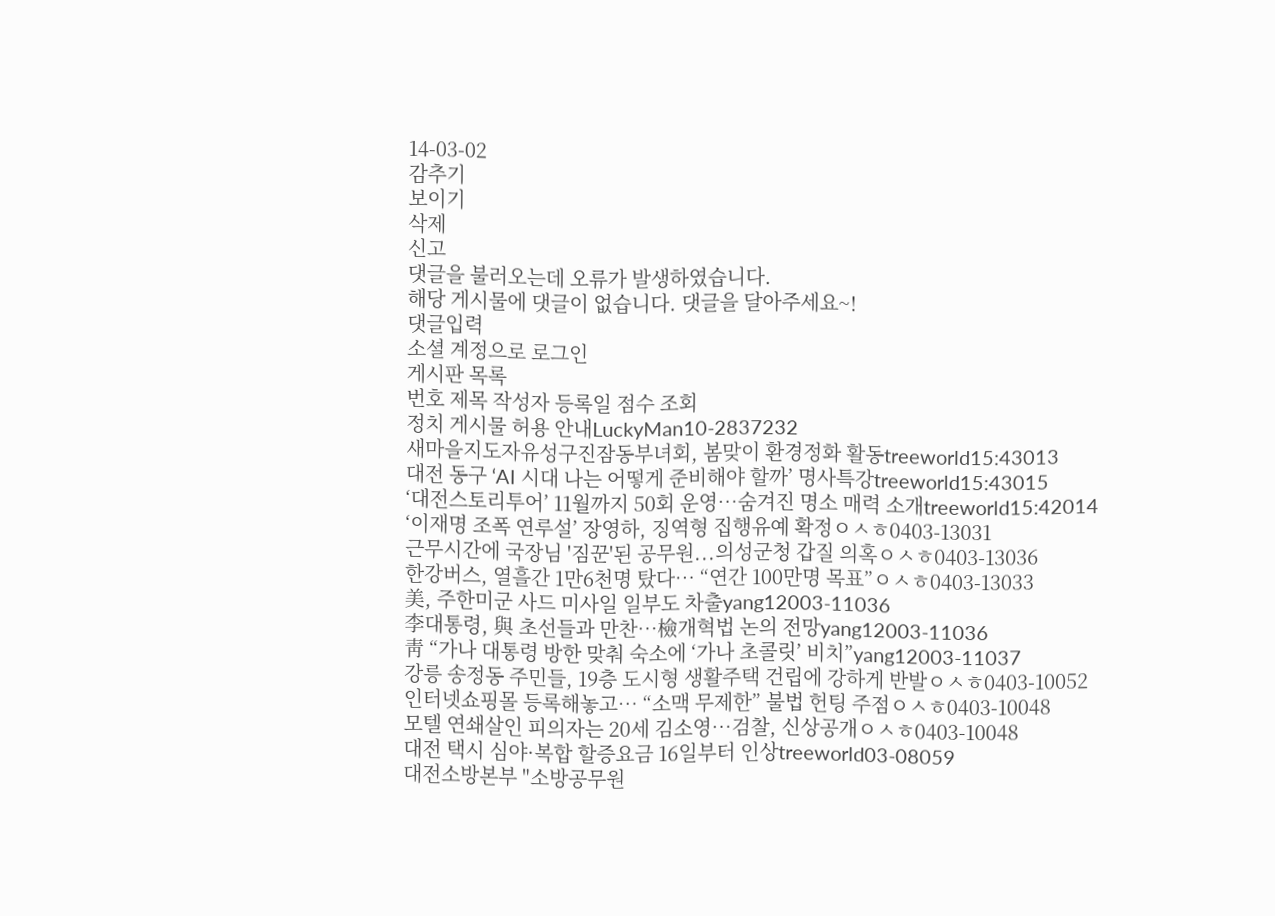14-03-02
감추기
보이기
삭제
신고
댓글을 불러오는데 오류가 발생하였습니다.
해당 게시물에 댓글이 없습니다. 댓글을 달아주세요~!
댓글입력
소셜 계정으로 로그인
게시판 목록
번호 제목 작성자 등록일 점수 조회
정치 게시물 허용 안내LuckyMan10-2837232
새마을지도자유성구진잠동부녀회, 봄맞이 환경정화 활동treeworld15:43013
대전 동구 ‘AI 시대 나는 어떻게 준비해야 할까’ 명사특강treeworld15:43015
‘대전스토리투어’ 11월까지 50회 운영…숨겨진 명소 매력 소개treeworld15:42014
‘이재명 조폭 연루설’ 장영하, 징역형 집행유예 확정ㅇㅅㅎ0403-13031
근무시간에 국장님 '짐꾼'된 공무원...의성군청 갑질 의혹ㅇㅅㅎ0403-13036
한강버스, 열흘간 1만6천명 탔다… “연간 100만명 목표”ㅇㅅㅎ0403-13033
美, 주한미군 사드 미사일 일부도 차출yang12003-11036
李대통령, 與 초선들과 만찬…檢개혁법 논의 전망yang12003-11036
靑 “가나 대통령 방한 맞춰 숙소에 ‘가나 초콜릿’ 비치”yang12003-11037
강릉 송정동 주민들, 19층 도시형 생활주택 건립에 강하게 반발ㅇㅅㅎ0403-10052
인터넷쇼핑몰 등록해놓고… “소맥 무제한” 불법 헌팅 주점ㅇㅅㅎ0403-10048
모텔 연쇄살인 피의자는 20세 김소영…검찰, 신상공개ㅇㅅㅎ0403-10048
대전 택시 심야·복합 할증요금 16일부터 인상treeworld03-08059
대전소방본부 "소방공무원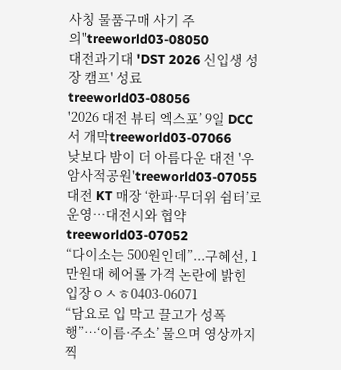사칭 물품구매 사기 주의"treeworld03-08050
대전과기대 'DST 2026 신입생 성장 캠프' 성료treeworld03-08056
'2026 대전 뷰티 엑스포’ 9일 DCC서 개막treeworld03-07066
낮보다 밤이 더 아름다운 대전 '우암사적공원'treeworld03-07055
대전 KT 매장 ‘한파·무더위 쉼터’로 운영…대전시와 협약treeworld03-07052
“다이소는 500원인데”...구혜선, 1만원대 헤어롤 가격 논란에 밝힌 입장ㅇㅅㅎ0403-06071
“담요로 입 막고 끌고가 성폭행”…‘이름·주소’ 물으며 영상까지 찍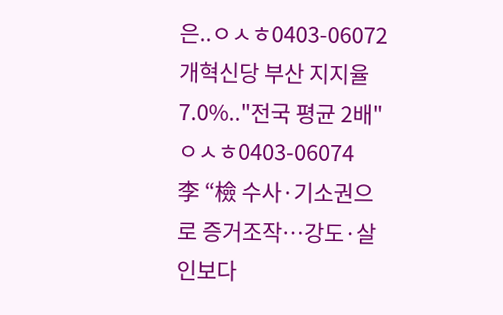은..ㅇㅅㅎ0403-06072
개혁신당 부산 지지율 7.0%.."전국 평균 2배"ㅇㅅㅎ0403-06074
李 “檢 수사·기소권으로 증거조작…강도·살인보다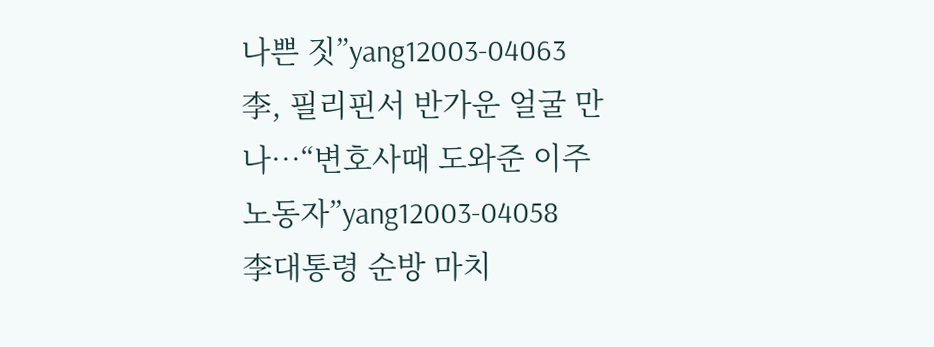나쁜 짓”yang12003-04063
李, 필리핀서 반가운 얼굴 만나…“변호사때 도와준 이주노동자”yang12003-04058
李대통령 순방 마치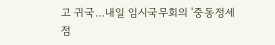고 귀국…내일 임시국무회의 '중동정세 점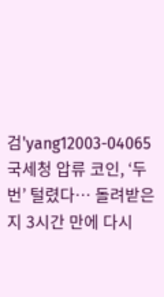검'yang12003-04065
국세청 압류 코인, ‘두 번’ 털렸다… 돌려받은 지 3시간 만에 다시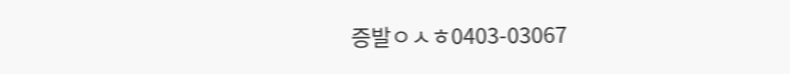증발ㅇㅅㅎ0403-03067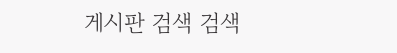게시판 검색 검색